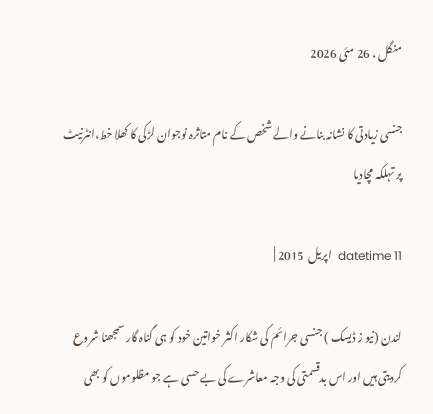منگل ، 26 مئی 2026

جنسی زیادتی کا نشانہ بنانے والے شخص کے نام متاثرہ نوجوان لڑکی کا کھلا خط،انٹرنیٹ پر تہلکہ مچادیا

datetime 11  اپریل  2015 |

لندن (نیو ز ڈیسک ) جنسی جرائم کی شکار اکثر خواتین خود کو ہی گناہ گار سمجھنا شروع کردیتی ہیں اور اس بدقسمتی کی وجہ معاشرے کی بے حسی ہے جو مظلوموں کو بھی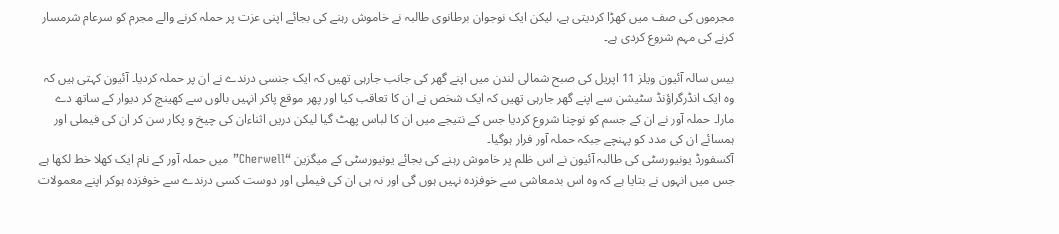مجرموں کی صف میں کھڑا کردیتی ہے، لیکن ایک نوجوان برطانوی طالبہ نے خاموش رہنے کی بجائے اپنی عزت پر حملہ کرنے والے مجرم کو سرعام شرمسار کرنے کی مہم شروع کردی ہے۔

بیس سالہ آئیون ویلز 11 اپریل کی صبح شمالی لندن میں اپنے گھر کی جانب جارہی تھیں کہ ایک جنسی درندے نے ان پر حملہ کردیا۔ آئیون کہتی ہیں کہ وہ ایک انڈرگراؤنڈ سٹیشن سے اپنے گھر جارہی تھیں کہ ایک شخص نے ان کا تعاقب کیا اور پھر موقع پاکر انہیں بالوں سے کھینچ کر دیوار کے ساتھ دے مارا۔ حملہ آور نے ان کے جسم کو نوچنا شروع کردیا جس کے نتیجے میں ان کا لباس پھٹ گیا لیکن دریں اثناءان کی چیخ و پکار سن کر ان کی فیملی اور ہمسائے ان کی مدد کو پہنچے جبکہ حملہ آور فرار ہوگیا۔
آکسفورڈ یونیورسٹی کی طالبہ آئیون نے اس ظلم پر خاموش رہنے کی بجائے یونیورسٹی کے میگزین “Cherwell” میں حملہ آور کے نام ایک کھلا خط لکھا ہے جس میں انہوں نے بتایا ہے کہ وہ اس بدمعاشی سے خوفزدہ نہیں ہوں گی اور نہ ہی ان کی فیملی اور دوست کسی درندے سے خوفزدہ ہوکر اپنے معمولات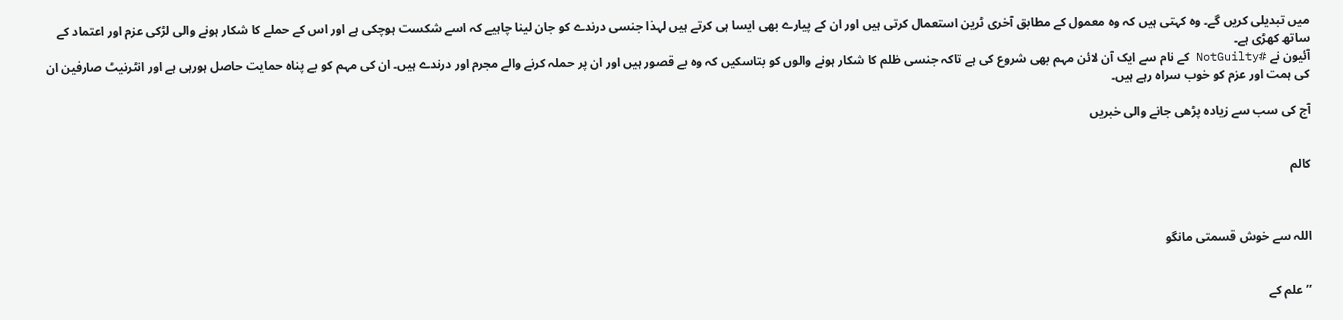میں تبدیلی کریں گے۔ وہ کہتی ہیں کہ وہ معمول کے مطابق آخری ٹرین استعمال کرتی ہیں اور ان کے پیارے بھی ایسا ہی کرتے ہیں لہذا جنسی درندے کو جان لینا چاہیے کہ اسے شکست ہوچکی ہے اور اس کے حملے کا شکار ہونے والی لڑکی عزم اور اعتماد کے ساتھ کھڑی ہے۔
آئیون نے #NotGuilty کے نام سے ایک آن لائن مہم بھی شروع کی ہے تاکہ جنسی ظلم کا شکار ہونے والوں کو بتاسکیں کہ وہ بے قصور ہیں اور ان پر حملہ کرنے والے مجرم اور درندے ہیں۔ ان کی مہم کو بے پناہ حمایت حاصل ہورہی ہے اور انٹرنیٹ صارفین ان کی ہمت اور عزم کو خوب سراہ رہے ہیں۔

آج کی سب سے زیادہ پڑھی جانے والی خبریں


کالم



اللہ سے خوش قسمتی مانگو


’’علم کے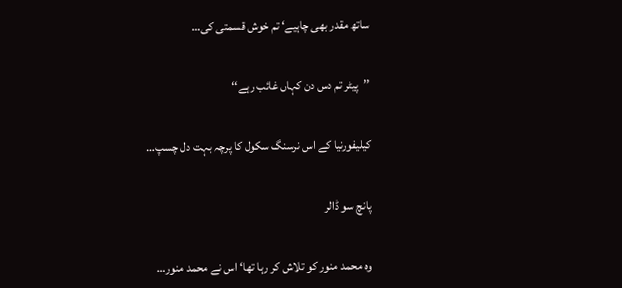ساتھ مقدر بھی چاہیے‘ تم خوش قسمتی کی…

’’پیٹر تم دس دن کہاں غائب رہے‘‘

کیلیفورنیا کے اس نرسنگ سکول کا پرچہ بہت دل چسپ…

پانچ سو ڈالر

وہ محمد منور کو تلاش کر رہا تھا‘ اس نے محمد منور…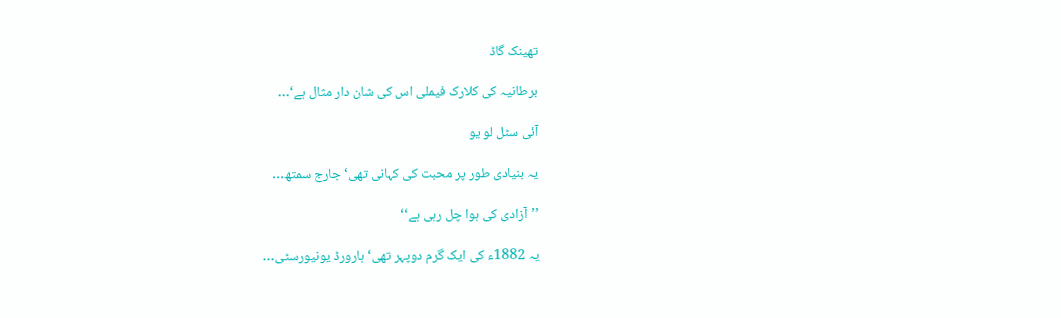تھینک گاڈ

برطانیہ کی کلارک فیملی اس کی شان دار مثال ہے‘…

آئی سٹل لو یو

یہ بنیادی طور پر محبت کی کہانی تھی‘ جارج سمتھ…

’’آزادی کی ہوا چل رہی ہے‘‘

یہ 1882ء کی ایک گرم دوپہر تھی‘ ہارورڈ یونیورسٹی…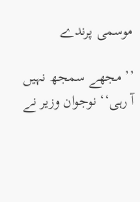موسمی پرندے

’’ مجھے سمجھ نہیں آ رہی‘‘ نوجوان وزیر نے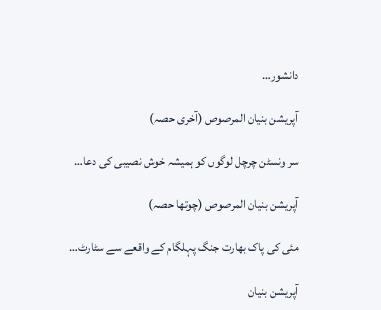دانشور…

آپریشن بنیان المرصوص (آخری حصہ)

سر ونسٹن چرچل لوگوں کو ہمیشہ خوش نصیبی کی دعا…

آپریشن بنیان المرصوص (چوتھا حصہ)

مئی کی پاک بھارت جنگ پہلگام کے واقعے سے سٹارٹ…

آپریشن بنیان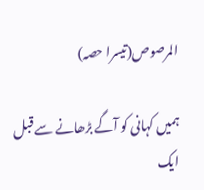المرصوص(تیسرا حصہ)

ہمیں کہانی کو آگے بڑھانے سے قبل ایک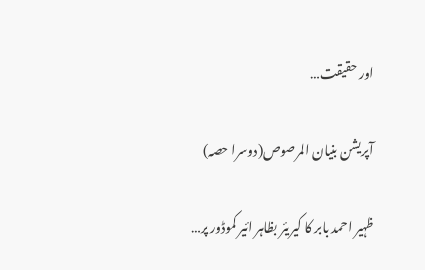اور حقیقت…

آپریشن بنیان المرصوص(دوسرا حصہ)

ظہیر احمد بابر کا کیریئر بظاہر ائیر کموڈور پر…